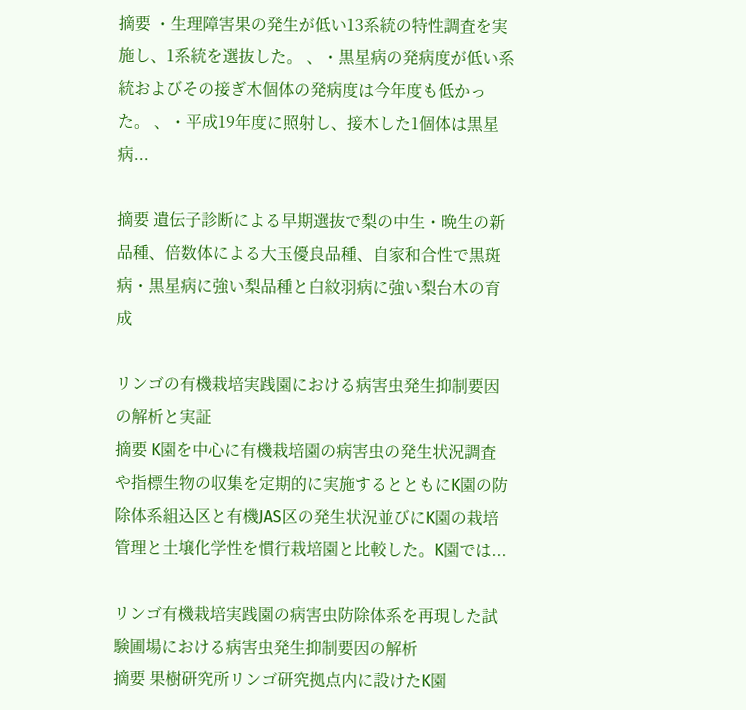摘要 ・生理障害果の発生が低い13系統の特性調査を実施し、1系統を選抜した。 、・黒星病の発病度が低い系統およびその接ぎ木個体の発病度は今年度も低かった。 、・平成19年度に照射し、接木した1個体は黒星病...

摘要 遺伝子診断による早期選抜で梨の中生・晩生の新品種、倍数体による大玉優良品種、自家和合性で黒斑病・黒星病に強い梨品種と白紋羽病に強い梨台木の育成

リンゴの有機栽培実践園における病害虫発生抑制要因の解析と実証
摘要 K園を中心に有機栽培園の病害虫の発生状況調査や指標生物の収集を定期的に実施するとともにK園の防除体系組込区と有機JAS区の発生状況並びにK園の栽培管理と土壌化学性を慣行栽培園と比較した。K園では...

リンゴ有機栽培実践園の病害虫防除体系を再現した試験圃場における病害虫発生抑制要因の解析
摘要 果樹研究所リンゴ研究拠点内に設けたK園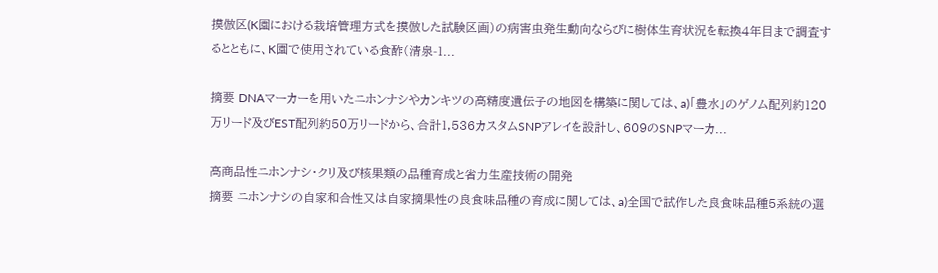摸倣区(K園における栽培管理方式を摸倣した試験区画)の病害虫発生動向ならびに樹体生育状況を転換4年目まで調査するとともに、K園で使用されている食酢(清泉-1...

摘要 DNAマーカーを用いたニホンナシやカンキツの高精度遺伝子の地図を構築に関しては、a)「豊水」のゲノム配列約120万リード及びEST配列約50万リードから、合計1,536カスタムSNPアレイを設計し、609のSNPマーカ...

高商品性ニホンナシ・クリ及び核果類の品種育成と省力生産技術の開発
摘要 ニホンナシの自家和合性又は自家摘果性の良食味品種の育成に関しては、a)全国で試作した良食味品種5系統の選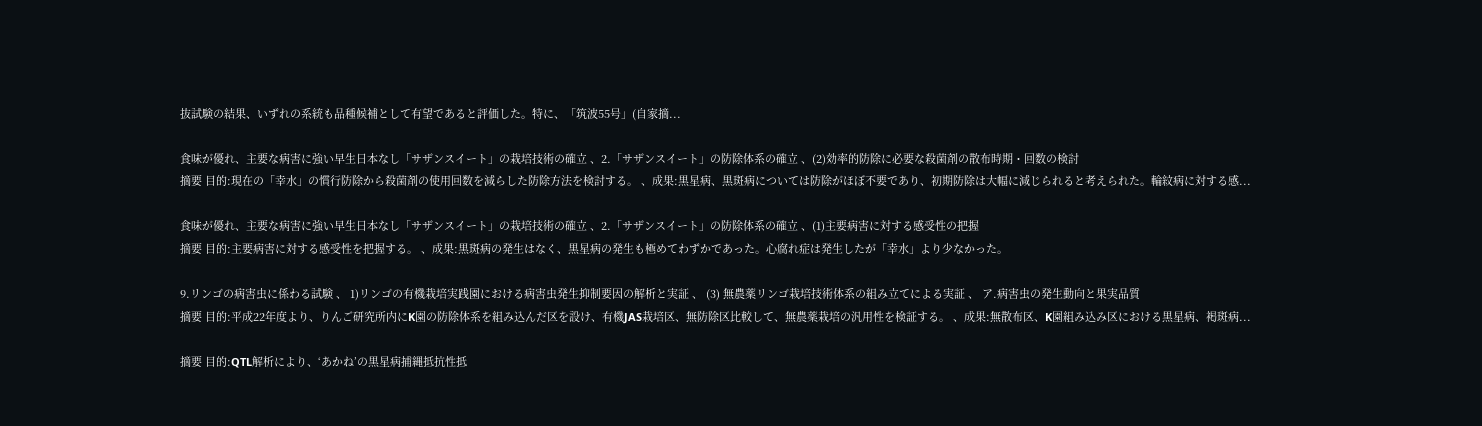抜試験の結果、いずれの系統も品種候補として有望であると評価した。特に、「筑波55号」(自家摘...

食味が優れ、主要な病害に強い早生日本なし「サザンスイート」の栽培技術の確立 、2.「サザンスイート」の防除体系の確立 、(2)効率的防除に必要な殺菌剤の散布時期・回数の検討
摘要 目的:現在の「幸水」の慣行防除から殺菌剤の使用回数を減らした防除方法を検討する。 、成果:黒星病、黒斑病については防除がほぼ不要であり、初期防除は大幅に減じられると考えられた。輪紋病に対する感...

食味が優れ、主要な病害に強い早生日本なし「サザンスイート」の栽培技術の確立 、2.「サザンスイート」の防除体系の確立 、(1)主要病害に対する感受性の把握
摘要 目的:主要病害に対する感受性を把握する。 、成果:黒斑病の発生はなく、黒星病の発生も極めてわずかであった。心腐れ症は発生したが「幸水」より少なかった。

9.リンゴの病害虫に係わる試験 、 1)リンゴの有機栽培実践園における病害虫発生抑制要因の解析と実証 、 (3) 無農薬リンゴ栽培技術体系の組み立てによる実証 、 ア.病害虫の発生動向と果実品質
摘要 目的:平成22年度より、りんご研究所内にK園の防除体系を組み込んだ区を設け、有機JAS栽培区、無防除区比較して、無農薬栽培の汎用性を検証する。 、成果:無散布区、K園組み込み区における黒星病、褐斑病...

摘要 目的:QTL解析により、‘あかね’の黒星病捕縄抵抗性抵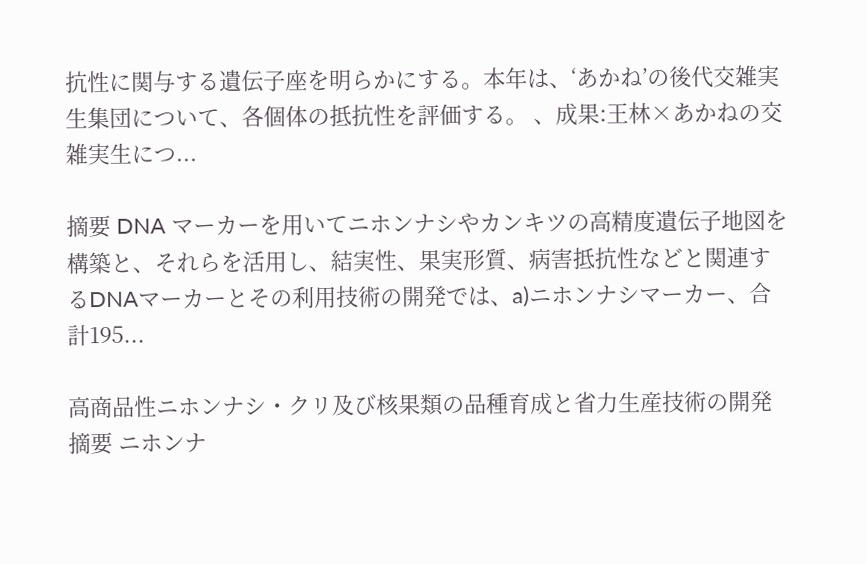抗性に関与する遺伝子座を明らかにする。本年は、‘あかね’の後代交雑実生集団について、各個体の抵抗性を評価する。 、成果:王林×あかねの交雑実生につ...

摘要 DNA マーカーを用いてニホンナシやカンキツの高精度遺伝子地図を構築と、それらを活用し、結実性、果実形質、病害抵抗性などと関連するDNAマーカーとその利用技術の開発では、a)ニホンナシマーカー、合計195...

高商品性ニホンナシ・クリ及び核果類の品種育成と省力生産技術の開発
摘要 ニホンナ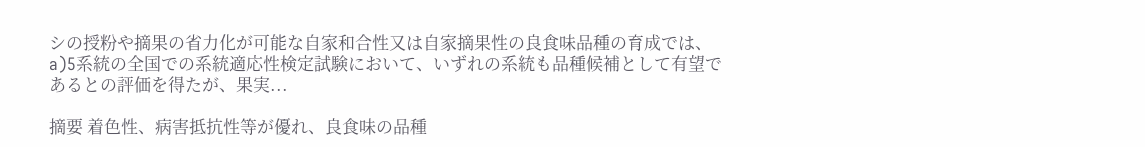シの授粉や摘果の省力化が可能な自家和合性又は自家摘果性の良食味品種の育成では、a)5系統の全国での系統適応性検定試験において、いずれの系統も品種候補として有望であるとの評価を得たが、果実...

摘要 着色性、病害抵抗性等が優れ、良食味の品種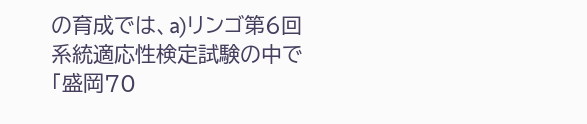の育成では、a)リンゴ第6回系統適応性検定試験の中で「盛岡70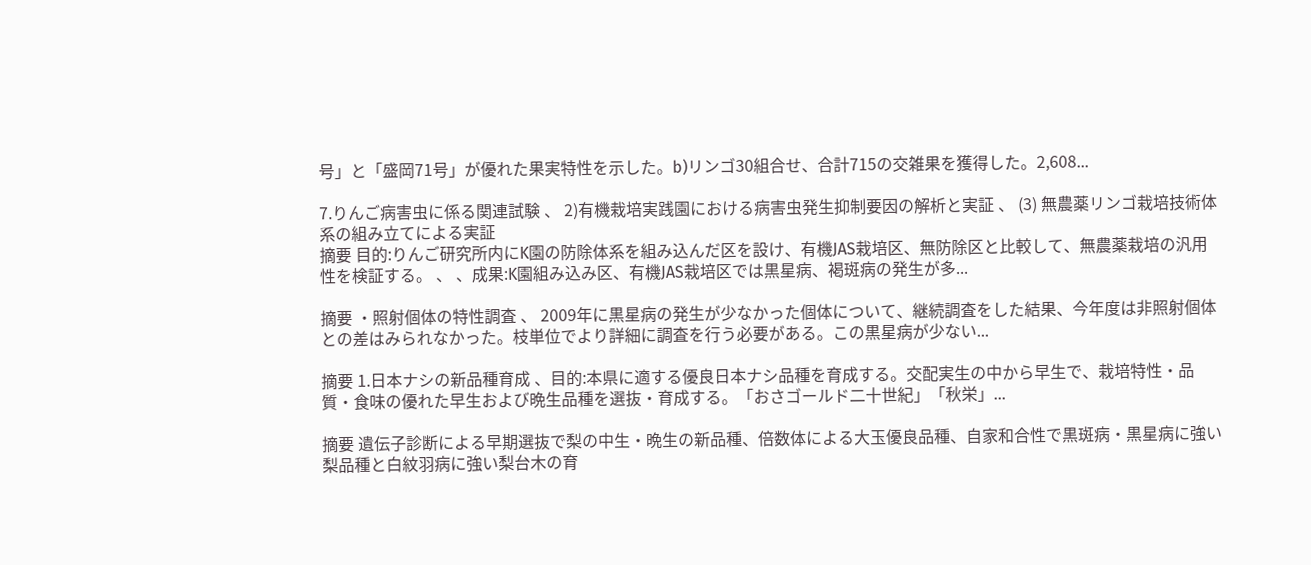号」と「盛岡71号」が優れた果実特性を示した。b)リンゴ30組合せ、合計715の交雑果を獲得した。2,608...

7.りんご病害虫に係る関連試験 、 2)有機栽培実践園における病害虫発生抑制要因の解析と実証 、 (3) 無農薬リンゴ栽培技術体系の組み立てによる実証
摘要 目的:りんご研究所内にK園の防除体系を組み込んだ区を設け、有機JAS栽培区、無防除区と比較して、無農薬栽培の汎用性を検証する。 、 、成果:K園組み込み区、有機JAS栽培区では黒星病、褐斑病の発生が多...

摘要 ・照射個体の特性調査 、 2009年に黒星病の発生が少なかった個体について、継続調査をした結果、今年度は非照射個体との差はみられなかった。枝単位でより詳細に調査を行う必要がある。この黒星病が少ない...

摘要 1.日本ナシの新品種育成 、目的:本県に適する優良日本ナシ品種を育成する。交配実生の中から早生で、栽培特性・品質・食味の優れた早生および晩生品種を選抜・育成する。「おさゴールド二十世紀」「秋栄」...

摘要 遺伝子診断による早期選抜で梨の中生・晩生の新品種、倍数体による大玉優良品種、自家和合性で黒斑病・黒星病に強い梨品種と白紋羽病に強い梨台木の育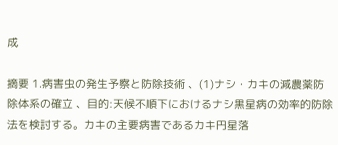成

摘要 1.病害虫の発生予察と防除技術 、(1)ナシ・カキの減農薬防除体系の確立 、目的:天候不順下におけるナシ黒星病の効率的防除法を検討する。カキの主要病害であるカキ円星落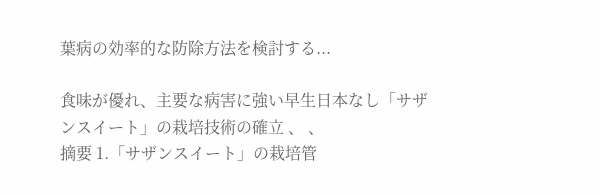葉病の効率的な防除方法を検討する...

食味が優れ、主要な病害に強い早生日本なし「サザンスイート」の栽培技術の確立 、 、
摘要 1.「サザンスイート」の栽培管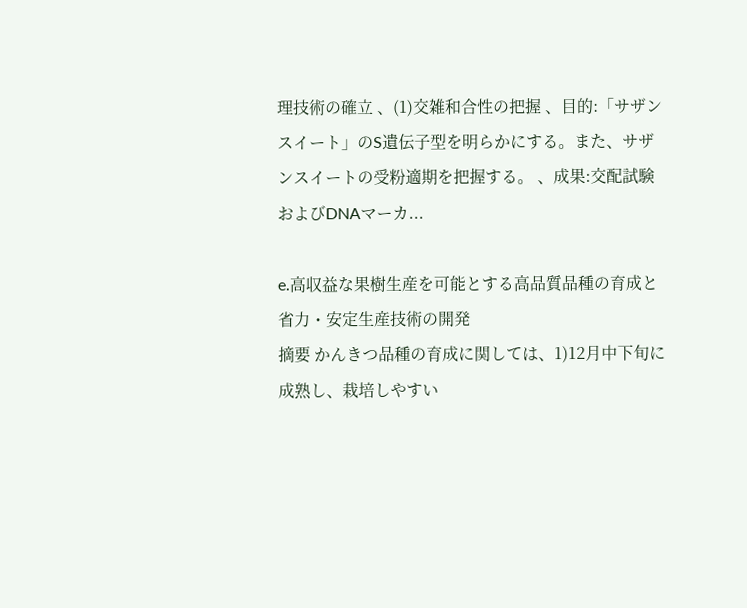理技術の確立 、(1)交雑和合性の把握 、目的:「サザンスイート」のS遺伝子型を明らかにする。また、サザンスイートの受粉適期を把握する。 、成果:交配試験およびDNAマーカ...

e.高収益な果樹生産を可能とする高品質品種の育成と省力・安定生産技術の開発
摘要 かんきつ品種の育成に関しては、1)12月中下旬に成熟し、栽培しやすい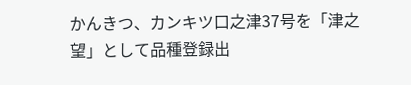かんきつ、カンキツ口之津37号を「津之望」として品種登録出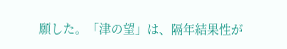願した。「津の望」は、隔年結果性が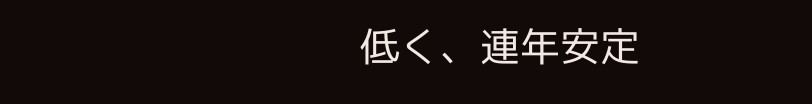低く、連年安定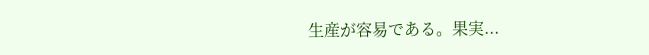生産が容易である。果実...